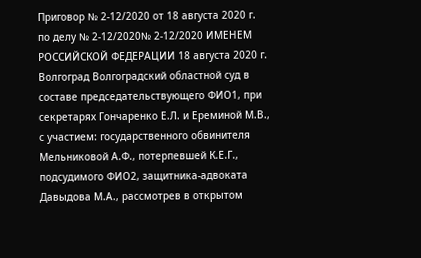Приговор № 2-12/2020 от 18 августа 2020 г. по делу № 2-12/2020№ 2-12/2020 ИМЕНЕМ РОССИЙСКОЙ ФЕДЕРАЦИИ 18 августа 2020 г. Волгоград Волгоградский областной суд в составе председательствующего ФИО1, при секретарях Гончаренко Е.Л. и Ереминой М.В., с участием: государственного обвинителя Мельниковой А.Ф., потерпевшей К.Е.Г., подсудимого ФИО2, защитника-адвоката Давыдова М.А., рассмотрев в открытом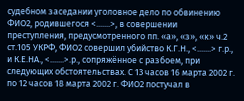судебном заседании уголовное дело по обвинению ФИО2, родившегося <.......>, в совершении преступления, предусмотренного пп. «а», «з», «к» ч.2 ст.105 УКРФ, ФИО2 совершил убийство К.Г.Н., <.......> г.р., и К.Е.НА., <.......>.р., сопряжённое с разбоем, при следующих обстоятельствах. С 13 часов 16 марта 2002 г. по 12 часов 18 марта 2002 г. ФИО2 постучал в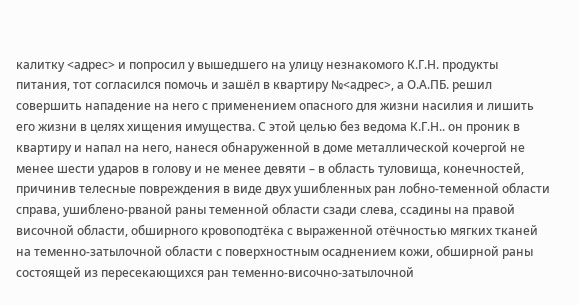калитку <адрес> и попросил у вышедшего на улицу незнакомого К.Г.Н. продукты питания, тот согласился помочь и зашёл в квартиру №<адрес>, а О.А.ПБ. решил совершить нападение на него с применением опасного для жизни насилия и лишить его жизни в целях хищения имущества. С этой целью без ведома К.Г.Н.. он проник в квартиру и напал на него, нанеся обнаруженной в доме металлической кочергой не менее шести ударов в голову и не менее девяти – в область туловища, конечностей, причинив телесные повреждения в виде двух ушибленных ран лобно-теменной области справа, ушиблено-рваной раны теменной области сзади слева, ссадины на правой височной области, обширного кровоподтёка с выраженной отёчностью мягких тканей на теменно-затылочной области с поверхностным осаднением кожи, обширной раны состоящей из пересекающихся ран теменно-височно-затылочной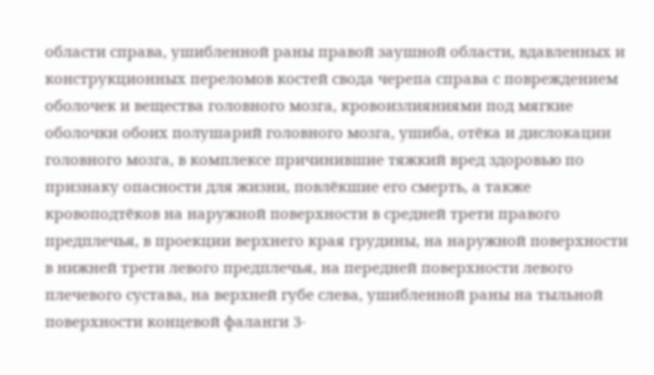области справа, ушибленной раны правой заушной области, вдавленных и конструкционных переломов костей свода черепа справа с повреждением оболочек и вещества головного мозга, кровоизлияниями под мягкие оболочки обоих полушарий головного мозга, ушиба, отёка и дислокации головного мозга, в комплексе причинившие тяжкий вред здоровью по признаку опасности для жизни, повлёкшие его смерть, а также кровоподтёков на наружной поверхности в средней трети правого предплечья, в проекции верхнего края грудины, на наружной поверхности в нижней трети левого предплечья, на передней поверхности левого плечевого сустава, на верхней губе слева, ушибленной раны на тыльной поверхности концевой фаланги 3-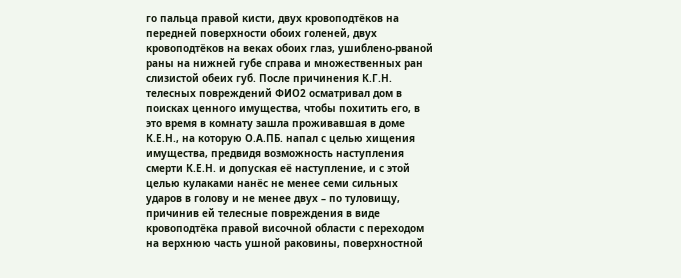го пальца правой кисти, двух кровоподтёков на передней поверхности обоих голеней, двух кровоподтёков на веках обоих глаз, ушиблено-рваной раны на нижней губе справа и множественных ран слизистой обеих губ. После причинения К.Г.Н. телесных повреждений ФИО2 осматривал дом в поисках ценного имущества, чтобы похитить его, в это время в комнату зашла проживавшая в доме К.Е.Н., на которую О.А.ПБ. напал с целью хищения имущества, предвидя возможность наступления смерти К.Е.Н. и допуская её наступление, и с этой целью кулаками нанёс не менее семи сильных ударов в голову и не менее двух – по туловищу, причинив ей телесные повреждения в виде кровоподтёка правой височной области с переходом на верхнюю часть ушной раковины, поверхностной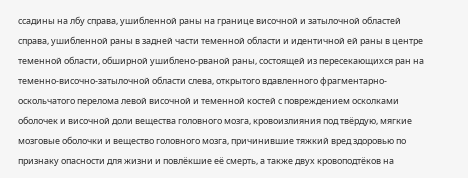ссадины на лбу справа, ушибленной раны на границе височной и затылочной областей справа, ушибленной раны в задней части теменной области и идентичной ей раны в центре теменной области, обширной ушиблено-рваной раны, состоящей из пересекающихся ран на теменно-височно-затылочной области слева, открытого вдавленного фрагментарно-оскольчатого перелома левой височной и теменной костей с повреждением осколками оболочек и височной доли вещества головного мозга, кровоизлияния под твёрдую, мягкие мозговые оболочки и вещество головного мозга, причинившие тяжкий вред здоровью по признаку опасности для жизни и повлёкшие её смерть, а также двух кровоподтёков на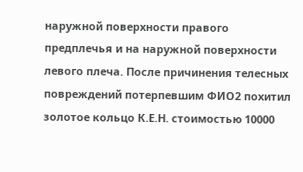наружной поверхности правого предплечья и на наружной поверхности левого плеча. После причинения телесных повреждений потерпевшим ФИО2 похитил золотое кольцо К.Е.Н. стоимостью 10000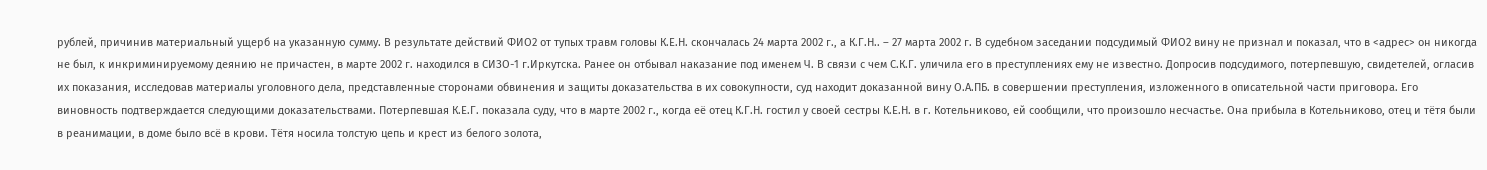рублей, причинив материальный ущерб на указанную сумму. В результате действий ФИО2 от тупых травм головы К.Е.Н. скончалась 24 марта 2002 г., а К.Г.Н.. – 27 марта 2002 г. В судебном заседании подсудимый ФИО2 вину не признал и показал, что в <адрес> он никогда не был, к инкриминируемому деянию не причастен, в марте 2002 г. находился в СИЗО-1 г.Иркутска. Ранее он отбывал наказание под именем Ч. В связи с чем С.К.Г. уличила его в преступлениях ему не известно. Допросив подсудимого, потерпевшую, свидетелей, огласив их показания, исследовав материалы уголовного дела, представленные сторонами обвинения и защиты доказательства в их совокупности, суд находит доказанной вину О.А.ПБ. в совершении преступления, изложенного в описательной части приговора. Его виновность подтверждается следующими доказательствами. Потерпевшая К.Е.Г. показала суду, что в марте 2002 г., когда её отец К.Г.Н. гостил у своей сестры К.Е.Н. в г. Котельниково, ей сообщили, что произошло несчастье. Она прибыла в Котельниково, отец и тётя были в реанимации, в доме было всё в крови. Тётя носила толстую цепь и крест из белого золота,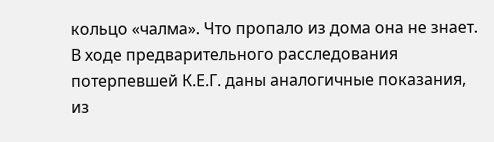кольцо «чалма». Что пропало из дома она не знает. В ходе предварительного расследования потерпевшей К.Е.Г. даны аналогичные показания, из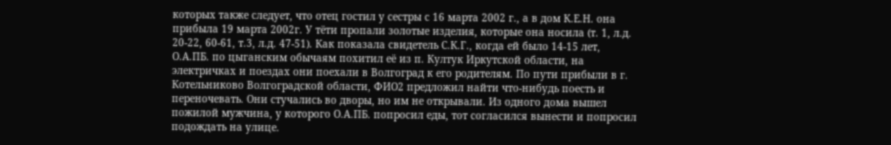которых также следует, что отец гостил у сестры с 16 марта 2002 г., а в дом К.Е.Н. она прибыла 19 марта 2002г. У тёти пропали золотые изделия, которые она носила (т. 1, л.д. 20-22, 60-61, т.3, л.д. 47-51). Как показала свидетель С.К.Г., когда ей было 14-15 лет, О.А.ПБ. по цыганским обычаям похитил её из п. Култук Иркутской области, на электричках и поездах они поехали в Волгоград к его родителям. По пути прибыли в г. Котельниково Волгоградской области, ФИО2 предложил найти что-нибудь поесть и переночевать. Они стучались во дворы, но им не открывали. Из одного дома вышел пожилой мужчина, у которого О.А.ПБ. попросил еды, тот согласился вынести и попросил подождать на улице.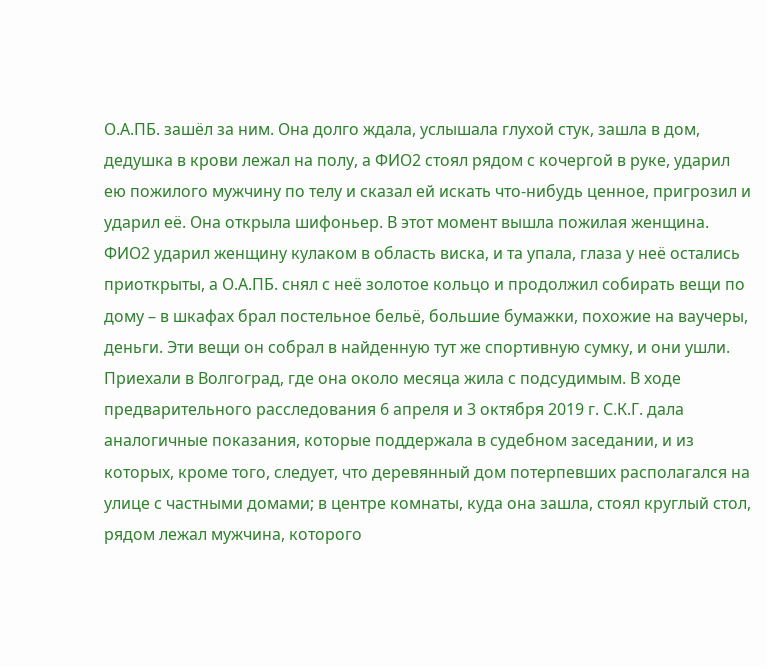О.А.ПБ. зашёл за ним. Она долго ждала, услышала глухой стук, зашла в дом, дедушка в крови лежал на полу, а ФИО2 стоял рядом с кочергой в руке, ударил ею пожилого мужчину по телу и сказал ей искать что-нибудь ценное, пригрозил и ударил её. Она открыла шифоньер. В этот момент вышла пожилая женщина. ФИО2 ударил женщину кулаком в область виска, и та упала, глаза у неё остались приоткрыты, а О.А.ПБ. снял с неё золотое кольцо и продолжил собирать вещи по дому – в шкафах брал постельное бельё, большие бумажки, похожие на ваучеры, деньги. Эти вещи он собрал в найденную тут же спортивную сумку, и они ушли. Приехали в Волгоград, где она около месяца жила с подсудимым. В ходе предварительного расследования 6 апреля и 3 октября 2019 г. С.К.Г. дала аналогичные показания, которые поддержала в судебном заседании, и из которых, кроме того, следует, что деревянный дом потерпевших располагался на улице с частными домами; в центре комнаты, куда она зашла, стоял круглый стол, рядом лежал мужчина, которого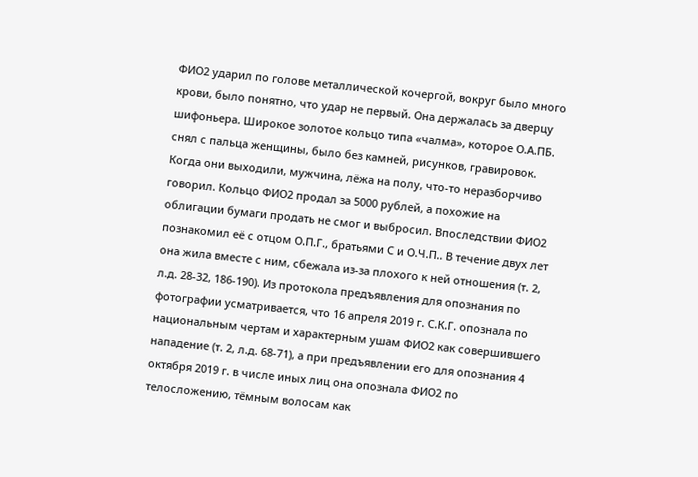ФИО2 ударил по голове металлической кочергой, вокруг было много крови, было понятно, что удар не первый. Она держалась за дверцу шифоньера. Широкое золотое кольцо типа «чалма», которое О.А.ПБ. снял с пальца женщины, было без камней, рисунков, гравировок. Когда они выходили, мужчина, лёжа на полу, что-то неразборчиво говорил. Кольцо ФИО2 продал за 5000 рублей, а похожие на облигации бумаги продать не смог и выбросил. Впоследствии ФИО2 познакомил её с отцом О.П.Г., братьями С и О.Ч.П.. В течение двух лет она жила вместе с ним, сбежала из-за плохого к ней отношения (т. 2, л.д. 28-32, 186-190). Из протокола предъявления для опознания по фотографии усматривается, что 16 апреля 2019 г. С.К.Г. опознала по национальным чертам и характерным ушам ФИО2 как совершившего нападение (т. 2, л.д. 68-71), а при предъявлении его для опознания 4 октября 2019 г. в числе иных лиц она опознала ФИО2 по телосложению, тёмным волосам как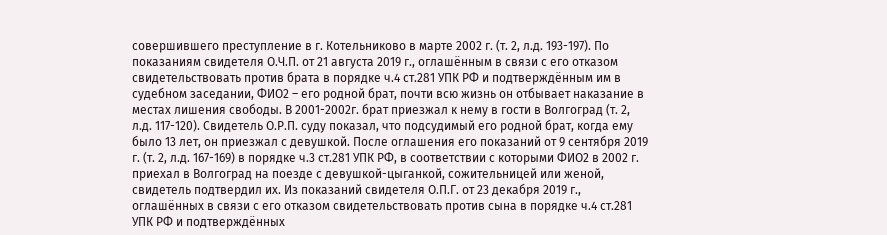совершившего преступление в г. Котельниково в марте 2002 г. (т. 2, л.д. 193-197). По показаниям свидетеля О.Ч.П. от 21 августа 2019 г., оглашённым в связи с его отказом свидетельствовать против брата в порядке ч.4 ст.281 УПК РФ и подтверждённым им в судебном заседании, ФИО2 – его родной брат, почти всю жизнь он отбывает наказание в местах лишения свободы. В 2001-2002г. брат приезжал к нему в гости в Волгоград (т. 2, л.д. 117-120). Свидетель О.Р.П. суду показал, что подсудимый его родной брат, когда ему было 13 лет, он приезжал с девушкой. После оглашения его показаний от 9 сентября 2019 г. (т. 2, л.д. 167-169) в порядке ч.3 ст.281 УПК РФ, в соответствии с которыми ФИО2 в 2002 г. приехал в Волгоград на поезде с девушкой-цыганкой, сожительницей или женой, свидетель подтвердил их. Из показаний свидетеля О.П.Г. от 23 декабря 2019 г., оглашённых в связи с его отказом свидетельствовать против сына в порядке ч.4 ст.281 УПК РФ и подтверждённых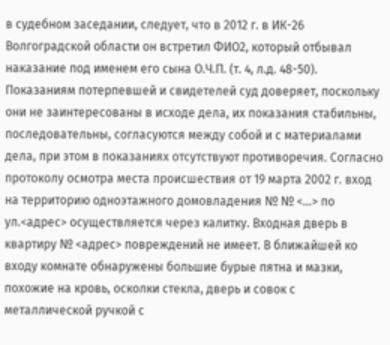в судебном заседании, следует, что в 2012 г. в ИК-26 Волгоградской области он встретил ФИО2, который отбывал наказание под именем его сына О.Ч.П. (т. 4, л.д. 48-50). Показаниям потерпевшей и свидетелей суд доверяет, поскольку они не заинтересованы в исходе дела, их показания стабильны, последовательны, согласуются между собой и с материалами дела, при этом в показаниях отсутствуют противоречия. Согласно протоколу осмотра места происшествия от 19 марта 2002 г. вход на территорию одноэтажного домовладения № № <...> по ул.<адрес> осуществляется через калитку. Входная дверь в квартиру № <адрес> повреждений не имеет. В ближайшей ко входу комнате обнаружены большие бурые пятна и мазки, похожие на кровь, осколки стекла, дверь и совок с металлической ручкой с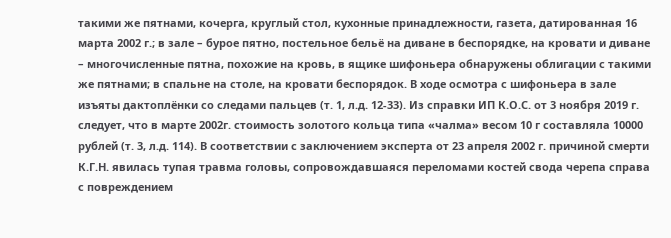такими же пятнами, кочерга, круглый стол, кухонные принадлежности, газета, датированная 16 марта 2002 г.; в зале – бурое пятно, постельное бельё на диване в беспорядке, на кровати и диване – многочисленные пятна, похожие на кровь, в ящике шифоньера обнаружены облигации с такими же пятнами; в спальне на столе, на кровати беспорядок. В ходе осмотра с шифоньера в зале изъяты дактоплёнки со следами пальцев (т. 1, л.д. 12-33). Из справки ИП К.О.С. от 3 ноября 2019 г. следует, что в марте 2002г. стоимость золотого кольца типа «чалма» весом 10 г составляла 10000 рублей (т. 3, л.д. 114). В соответствии с заключением эксперта от 23 апреля 2002 г. причиной смерти К.Г.Н. явилась тупая травма головы, сопровождавшаяся переломами костей свода черепа справа с повреждением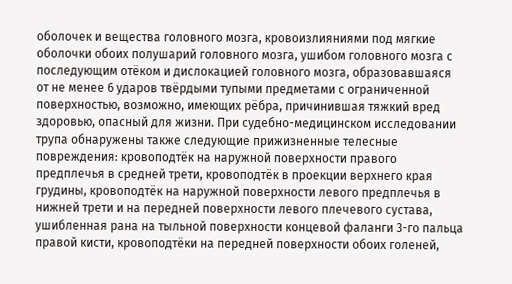оболочек и вещества головного мозга, кровоизлияниями под мягкие оболочки обоих полушарий головного мозга, ушибом головного мозга с последующим отёком и дислокацией головного мозга, образовавшаяся от не менее 6 ударов твёрдыми тупыми предметами с ограниченной поверхностью, возможно, имеющих рёбра, причинившая тяжкий вред здоровью, опасный для жизни. При судебно-медицинском исследовании трупа обнаружены также следующие прижизненные телесные повреждения: кровоподтёк на наружной поверхности правого предплечья в средней трети, кровоподтёк в проекции верхнего края грудины, кровоподтёк на наружной поверхности левого предплечья в нижней трети и на передней поверхности левого плечевого сустава, ушибленная рана на тыльной поверхности концевой фаланги 3-го пальца правой кисти, кровоподтёки на передней поверхности обоих голеней,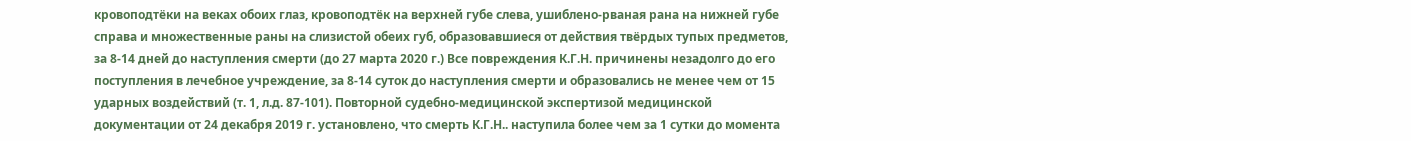кровоподтёки на веках обоих глаз, кровоподтёк на верхней губе слева, ушиблено-рваная рана на нижней губе справа и множественные раны на слизистой обеих губ, образовавшиеся от действия твёрдых тупых предметов, за 8-14 дней до наступления смерти (до 27 марта 2020 г.) Все повреждения К.Г.Н. причинены незадолго до его поступления в лечебное учреждение, за 8-14 суток до наступления смерти и образовались не менее чем от 15 ударных воздействий (т. 1, л.д. 87-101). Повторной судебно-медицинской экспертизой медицинской документации от 24 декабря 2019 г. установлено, что смерть К.Г.Н.. наступила более чем за 1 сутки до момента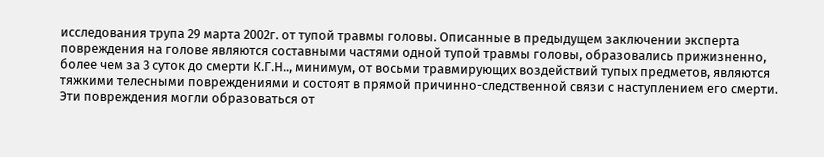исследования трупа 29 марта 2002г. от тупой травмы головы. Описанные в предыдущем заключении эксперта повреждения на голове являются составными частями одной тупой травмы головы, образовались прижизненно, более чем за 3 суток до смерти К.Г.Н.., минимум, от восьми травмирующих воздействий тупых предметов, являются тяжкими телесными повреждениями и состоят в прямой причинно-следственной связи с наступлением его смерти. Эти повреждения могли образоваться от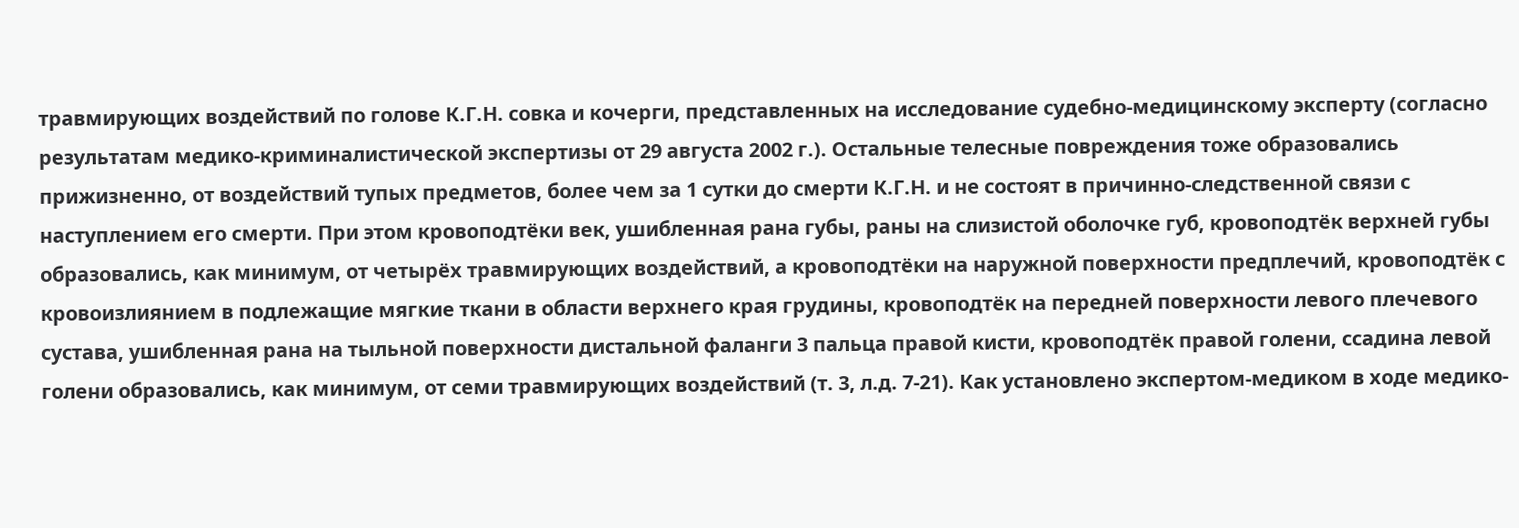травмирующих воздействий по голове К.Г.Н. совка и кочерги, представленных на исследование судебно-медицинскому эксперту (согласно результатам медико-криминалистической экспертизы от 29 августа 2002 г.). Остальные телесные повреждения тоже образовались прижизненно, от воздействий тупых предметов, более чем за 1 сутки до смерти К.Г.Н. и не состоят в причинно-следственной связи с наступлением его смерти. При этом кровоподтёки век, ушибленная рана губы, раны на слизистой оболочке губ, кровоподтёк верхней губы образовались, как минимум, от четырёх травмирующих воздействий, а кровоподтёки на наружной поверхности предплечий, кровоподтёк с кровоизлиянием в подлежащие мягкие ткани в области верхнего края грудины, кровоподтёк на передней поверхности левого плечевого сустава, ушибленная рана на тыльной поверхности дистальной фаланги 3 пальца правой кисти, кровоподтёк правой голени, ссадина левой голени образовались, как минимум, от семи травмирующих воздействий (т. 3, л.д. 7-21). Как установлено экспертом-медиком в ходе медико-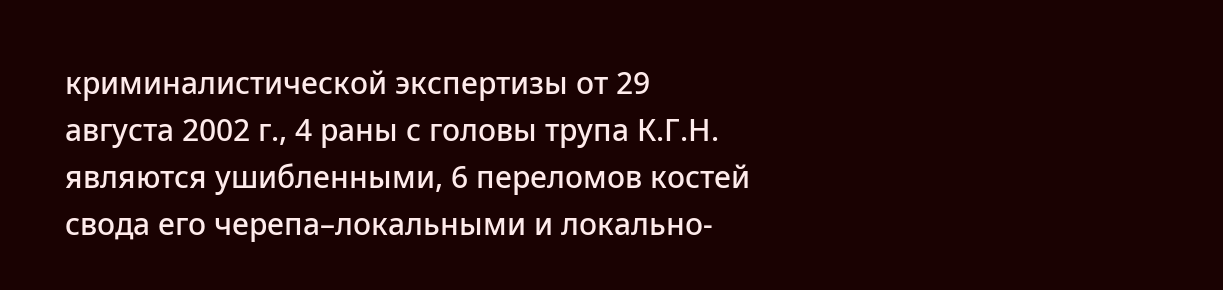криминалистической экспертизы от 29 августа 2002 г., 4 раны с головы трупа К.Г.Н. являются ушибленными, 6 переломов костей свода его черепа–локальными и локально-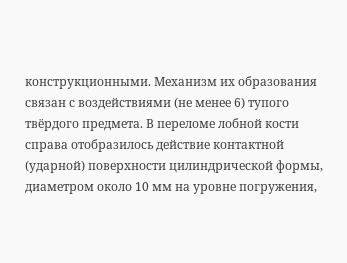конструкционными. Механизм их образования связан с воздействиями (не менее 6) тупого твёрдого предмета. В переломе лобной кости справа отобразилось действие контактной (ударной) поверхности цилиндрической формы, диаметром около 10 мм на уровне погружения,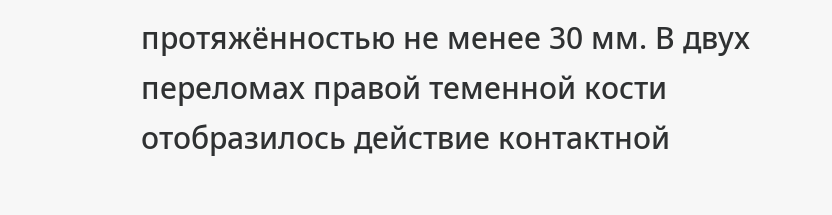протяжённостью не менее 30 мм. В двух переломах правой теменной кости отобразилось действие контактной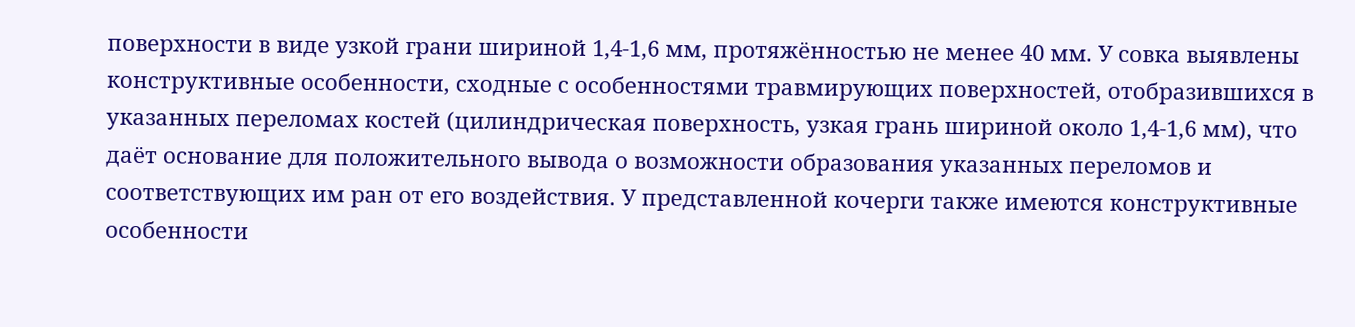поверхности в виде узкой грани шириной 1,4-1,6 мм, протяжённостью не менее 40 мм. У совка выявлены конструктивные особенности, сходные с особенностями травмирующих поверхностей, отобразившихся в указанных переломах костей (цилиндрическая поверхность, узкая грань шириной около 1,4-1,6 мм), что даёт основание для положительного вывода о возможности образования указанных переломов и соответствующих им ран от его воздействия. У представленной кочерги также имеются конструктивные особенности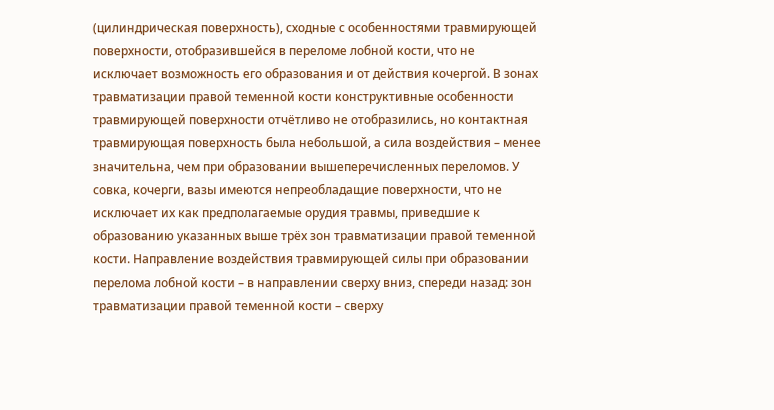(цилиндрическая поверхность), сходные с особенностями травмирующей поверхности, отобразившейся в переломе лобной кости, что не исключает возможность его образования и от действия кочергой. В зонах травматизации правой теменной кости конструктивные особенности травмирующей поверхности отчётливо не отобразились, но контактная травмирующая поверхность была небольшой, а сила воздействия – менее значительна, чем при образовании вышеперечисленных переломов. У совка, кочерги, вазы имеются непреобладащие поверхности, что не исключает их как предполагаемые орудия травмы, приведшие к образованию указанных выше трёх зон травматизации правой теменной кости. Направление воздействия травмирующей силы при образовании перелома лобной кости – в направлении сверху вниз, спереди назад: зон травматизации правой теменной кости – сверху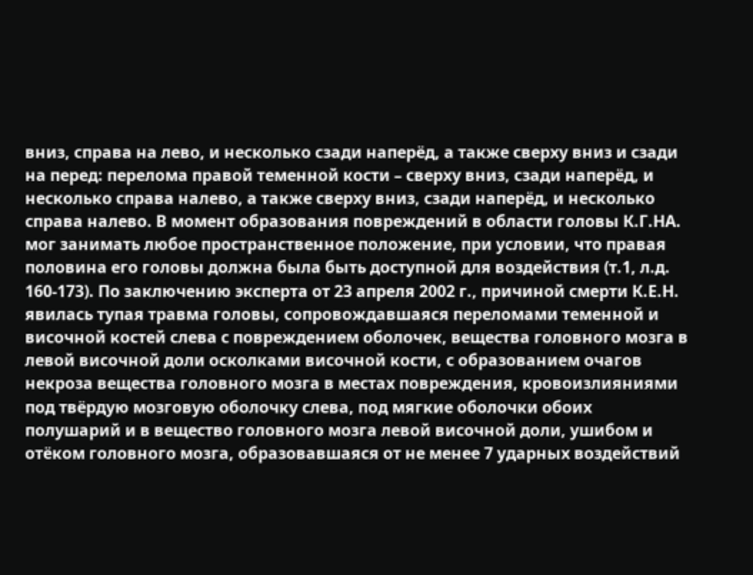вниз, справа на лево, и несколько сзади наперёд, а также сверху вниз и сзади на перед: перелома правой теменной кости – сверху вниз, сзади наперёд, и несколько справа налево, а также сверху вниз, сзади наперёд, и несколько справа налево. В момент образования повреждений в области головы К.Г.НА. мог занимать любое пространственное положение, при условии, что правая половина его головы должна была быть доступной для воздействия (т.1, л.д. 160-173). По заключению эксперта от 23 апреля 2002 г., причиной смерти К.Е.Н. явилась тупая травма головы, сопровождавшаяся переломами теменной и височной костей слева с повреждением оболочек, вещества головного мозга в левой височной доли осколками височной кости, с образованием очагов некроза вещества головного мозга в местах повреждения, кровоизлияниями под твёрдую мозговую оболочку слева, под мягкие оболочки обоих полушарий и в вещество головного мозга левой височной доли, ушибом и отёком головного мозга, образовавшаяся от не менее 7 ударных воздействий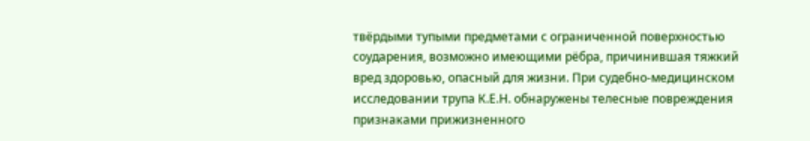твёрдыми тупыми предметами с ограниченной поверхностью соударения, возможно имеющими рёбра, причинившая тяжкий вред здоровью, опасный для жизни. При судебно-медицинском исследовании трупа К.Е.Н. обнаружены телесные повреждения признаками прижизненного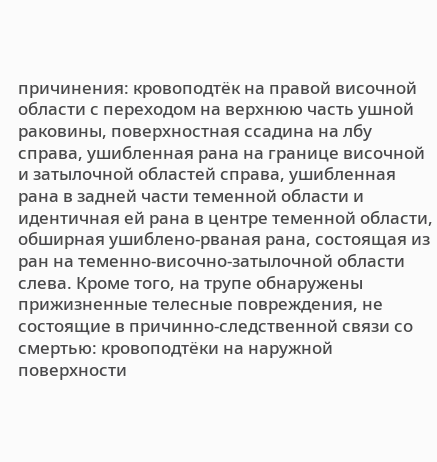причинения: кровоподтёк на правой височной области с переходом на верхнюю часть ушной раковины, поверхностная ссадина на лбу справа, ушибленная рана на границе височной и затылочной областей справа, ушибленная рана в задней части теменной области и идентичная ей рана в центре теменной области, обширная ушиблено-рваная рана, состоящая из ран на теменно-височно-затылочной области слева. Кроме того, на трупе обнаружены прижизненные телесные повреждения, не состоящие в причинно-следственной связи со смертью: кровоподтёки на наружной поверхности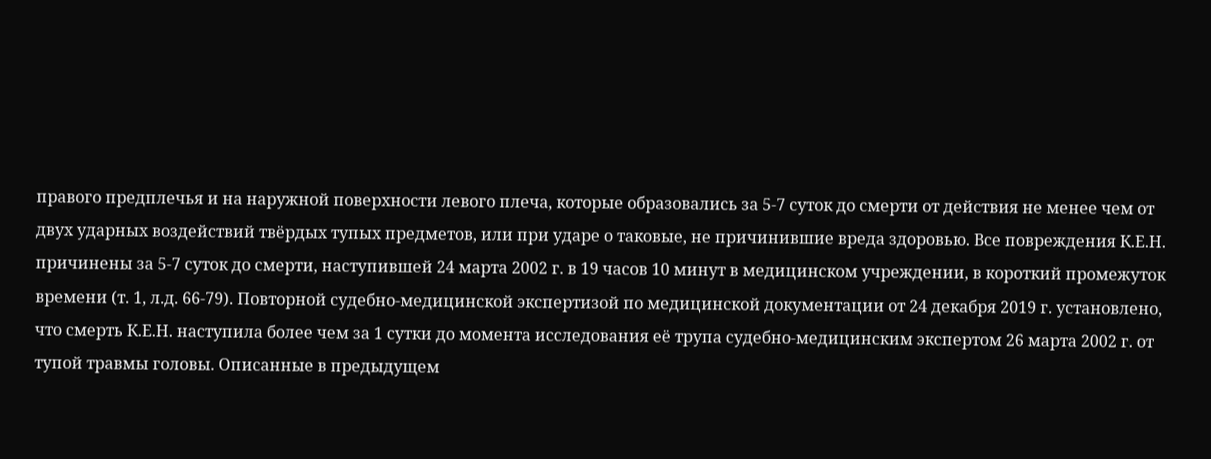правого предплечья и на наружной поверхности левого плеча, которые образовались за 5-7 суток до смерти от действия не менее чем от двух ударных воздействий твёрдых тупых предметов, или при ударе о таковые, не причинившие вреда здоровью. Все повреждения К.Е.Н. причинены за 5-7 суток до смерти, наступившей 24 марта 2002 г. в 19 часов 10 минут в медицинском учреждении, в короткий промежуток времени (т. 1, л.д. 66-79). Повторной судебно-медицинской экспертизой по медицинской документации от 24 декабря 2019 г. установлено, что смерть К.Е.Н. наступила более чем за 1 сутки до момента исследования её трупа судебно-медицинским экспертом 26 марта 2002 г. от тупой травмы головы. Описанные в предыдущем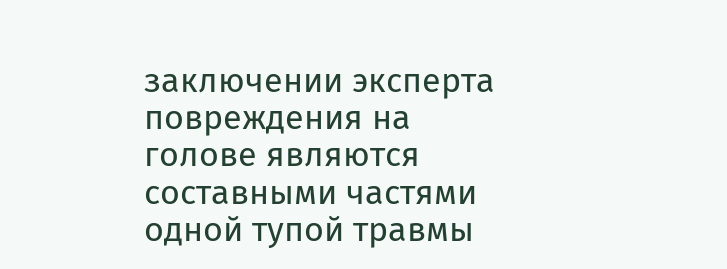заключении эксперта повреждения на голове являются составными частями одной тупой травмы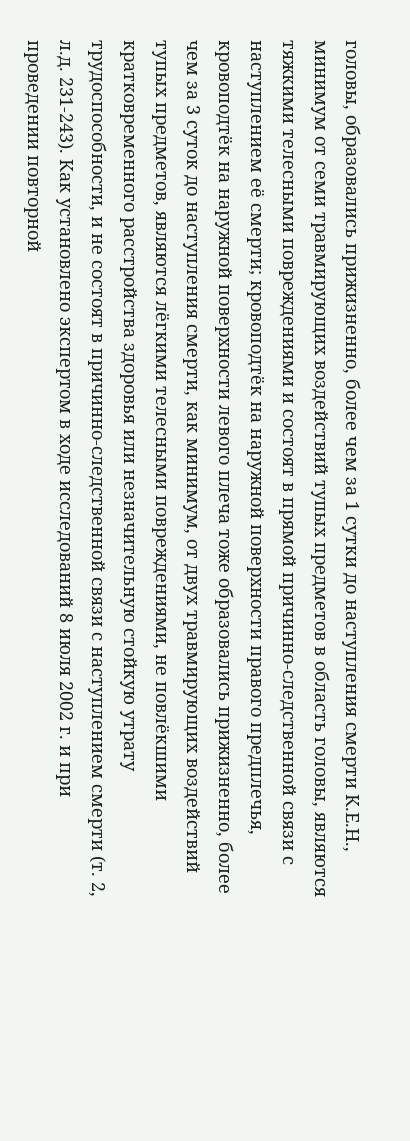головы, образовались прижизненно, более чем за 1 сутки до наступления смерти К.Е.Н., минимум от семи травмирующих воздействий тупых предметов в область головы, являются тяжкими телесными повреждениями и состоят в прямой причинно-следственной связи с наступлением её смерти; кровоподтёк на наружной поверхности правого предплечья, кровоподтёк на наружной поверхности левого плеча тоже образовались прижизненно, более чем за 3 суток до наступления смерти, как минимум, от двух травмирующих воздействий тупых предметов, являются лёгкими телесными повреждениями, не повлёкшими кратковременного расстройства здоровья или незначительную стойкую утрату трудоспособности, и не состоят в причинно-следственной связи с наступлением смерти (т. 2, л.д. 231-243). Как установлено экспертом в ходе исследований 8 июля 2002 г. и при проведении повторной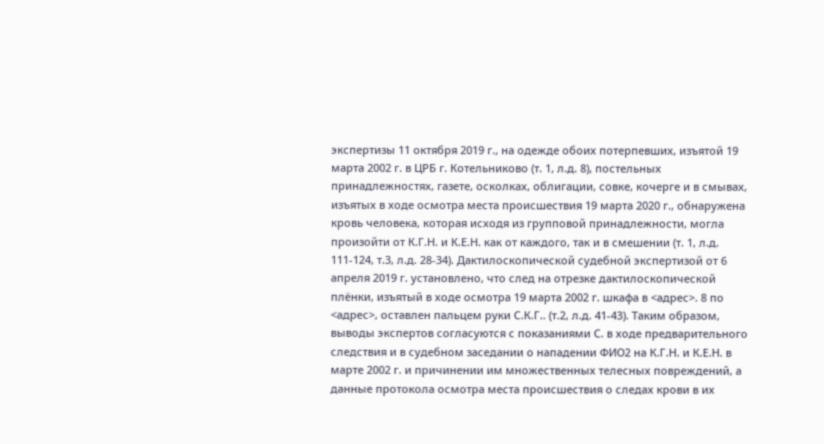экспертизы 11 октября 2019 г., на одежде обоих потерпевших, изъятой 19 марта 2002 г. в ЦРБ г. Котельниково (т. 1, л.д. 8), постельных принадлежностях, газете, осколках, облигации, совке, кочерге и в смывах, изъятых в ходе осмотра места происшествия 19 марта 2020 г., обнаружена кровь человека, которая исходя из групповой принадлежности, могла произойти от К.Г.Н. и К.Е.Н. как от каждого, так и в смешении (т. 1, л.д. 111-124, т.3, л.д. 28-34). Дактилоскопической судебной экспертизой от 6 апреля 2019 г. установлено, что след на отрезке дактилоскопической плёнки, изъятый в ходе осмотра 19 марта 2002 г. шкафа в <адрес>. 8 по <адрес>, оставлен пальцем руки С.К.Г.. (т.2, л.д. 41-43). Таким образом, выводы экспертов согласуются с показаниями С. в ходе предварительного следствия и в судебном заседании о нападении ФИО2 на К.Г.Н. и К.Е.Н. в марте 2002 г. и причинении им множественных телесных повреждений, а данные протокола осмотра места происшествия о следах крови в их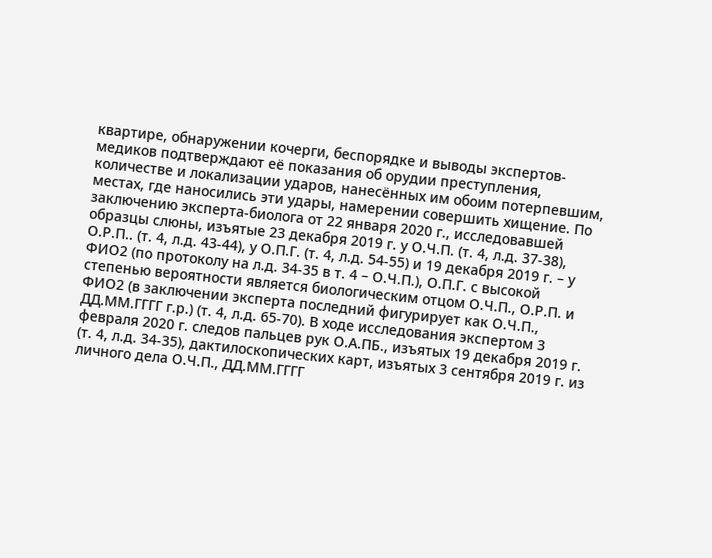квартире, обнаружении кочерги, беспорядке и выводы экспертов-медиков подтверждают её показания об орудии преступления, количестве и локализации ударов, нанесённых им обоим потерпевшим, местах, где наносились эти удары, намерении совершить хищение. По заключению эксперта-биолога от 22 января 2020 г., исследовавшей образцы слюны, изъятые 23 декабря 2019 г. у О.Ч.П. (т. 4, л.д. 37-38), О.Р.П.. (т. 4, л.д. 43-44), у О.П.Г. (т. 4, л.д. 54-55) и 19 декабря 2019 г. – у ФИО2 (по протоколу на л.д. 34-35 в т. 4 – О.Ч.П.), О.П.Г. с высокой степенью вероятности является биологическим отцом О.Ч.П., О.Р.П. и ФИО2 (в заключении эксперта последний фигурирует как О.Ч.П., ДД.ММ.ГГГГ г.р.) (т. 4, л.д. 65-70). В ходе исследования экспертом 3 февраля 2020 г. следов пальцев рук О.А.ПБ., изъятых 19 декабря 2019 г. (т. 4, л.д. 34-35), дактилоскопических карт, изъятых 3 сентября 2019 г. из личного дела О.Ч.П., ДД.ММ.ГГГГ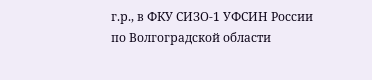г.р., в ФКУ СИЗО-1 УФСИН России по Волгоградской области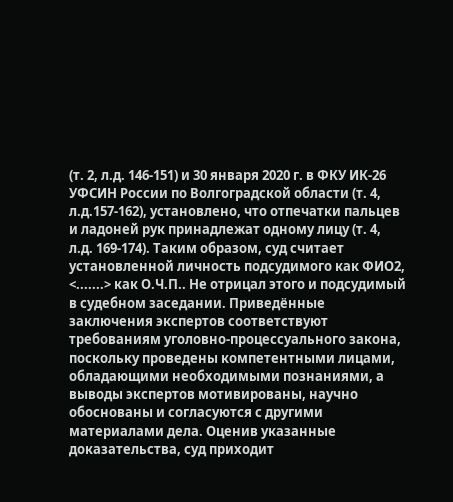(т. 2, л.д. 146-151) и 30 января 2020 г. в ФКУ ИК-26 УФСИН России по Волгоградской области (т. 4, л.д.157-162), установлено, что отпечатки пальцев и ладоней рук принадлежат одному лицу (т. 4, л.д. 169-174). Таким образом, суд считает установленной личность подсудимого как ФИО2, <.......> как О.Ч.П.. Не отрицал этого и подсудимый в судебном заседании. Приведённые заключения экспертов соответствуют требованиям уголовно-процессуального закона, поскольку проведены компетентными лицами, обладающими необходимыми познаниями, а выводы экспертов мотивированы, научно обоснованы и согласуются с другими материалами дела. Оценив указанные доказательства, суд приходит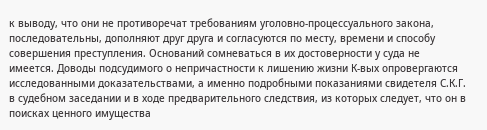к выводу, что они не противоречат требованиям уголовно-процессуального закона, последовательны, дополняют друг друга и согласуются по месту, времени и способу совершения преступления. Оснований сомневаться в их достоверности у суда не имеется. Доводы подсудимого о непричастности к лишению жизни К-вых опровергаются исследованными доказательствами, а именно подробными показаниями свидетеля С.К.Г. в судебном заседании и в ходе предварительного следствия, из которых следует, что он в поисках ценного имущества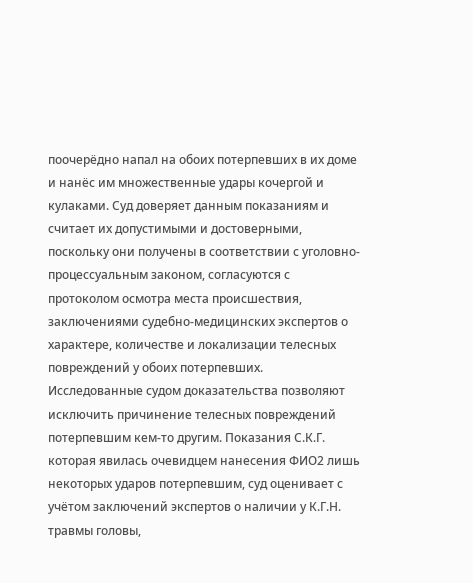поочерёдно напал на обоих потерпевших в их доме и нанёс им множественные удары кочергой и кулаками. Суд доверяет данным показаниям и считает их допустимыми и достоверными, поскольку они получены в соответствии с уголовно-процессуальным законом, согласуются с протоколом осмотра места происшествия, заключениями судебно-медицинских экспертов о характере, количестве и локализации телесных повреждений у обоих потерпевших. Исследованные судом доказательства позволяют исключить причинение телесных повреждений потерпевшим кем-то другим. Показания С.К.Г. которая явилась очевидцем нанесения ФИО2 лишь некоторых ударов потерпевшим, суд оценивает с учётом заключений экспертов о наличии у К.Г.Н. травмы головы,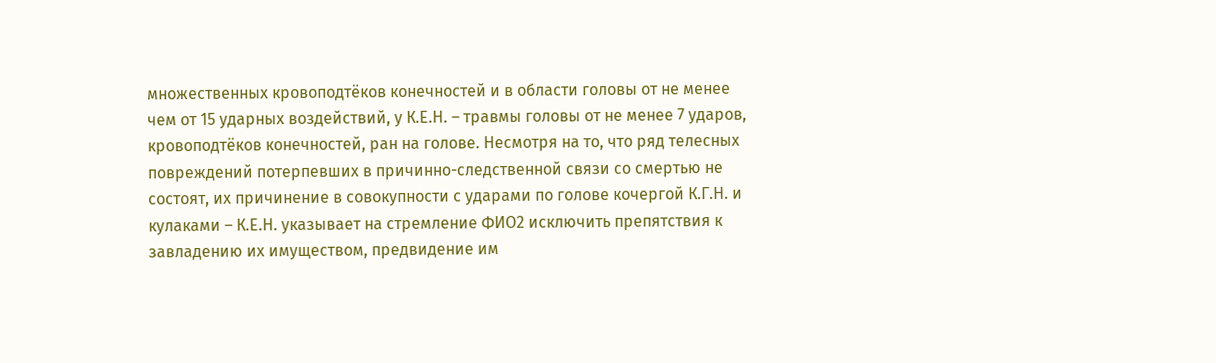множественных кровоподтёков конечностей и в области головы от не менее чем от 15 ударных воздействий, у К.Е.Н. – травмы головы от не менее 7 ударов, кровоподтёков конечностей, ран на голове. Несмотря на то, что ряд телесных повреждений потерпевших в причинно-следственной связи со смертью не состоят, их причинение в совокупности с ударами по голове кочергой К.Г.Н. и кулаками – К.Е.Н. указывает на стремление ФИО2 исключить препятствия к завладению их имуществом, предвидение им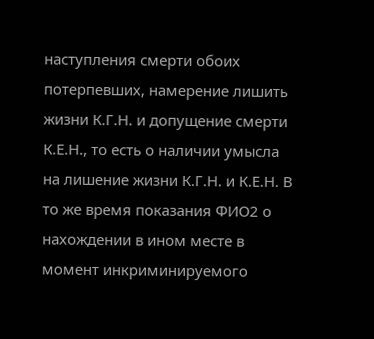наступления смерти обоих потерпевших, намерение лишить жизни К.Г.Н. и допущение смерти К.Е.Н., то есть о наличии умысла на лишение жизни К.Г.Н. и К.Е.Н. В то же время показания ФИО2 о нахождении в ином месте в момент инкриминируемого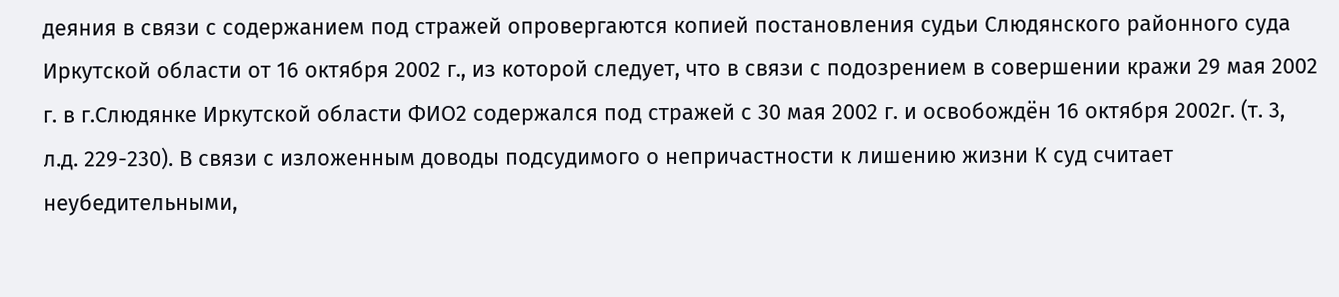деяния в связи с содержанием под стражей опровергаются копией постановления судьи Слюдянского районного суда Иркутской области от 16 октября 2002 г., из которой следует, что в связи с подозрением в совершении кражи 29 мая 2002 г. в г.Слюдянке Иркутской области ФИО2 содержался под стражей с 30 мая 2002 г. и освобождён 16 октября 2002г. (т. 3, л.д. 229-230). В связи с изложенным доводы подсудимого о непричастности к лишению жизни К суд считает неубедительными,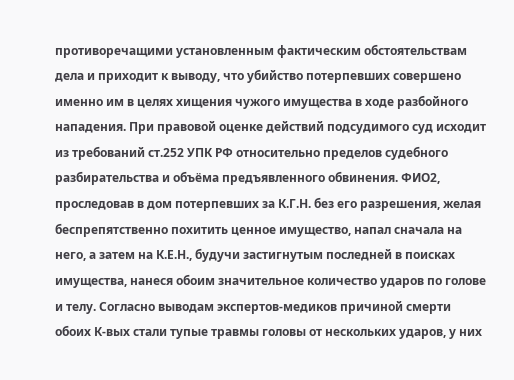противоречащими установленным фактическим обстоятельствам дела и приходит к выводу, что убийство потерпевших совершено именно им в целях хищения чужого имущества в ходе разбойного нападения. При правовой оценке действий подсудимого суд исходит из требований ст.252 УПК РФ относительно пределов судебного разбирательства и объёма предъявленного обвинения. ФИО2, проследовав в дом потерпевших за К.Г.Н. без его разрешения, желая беспрепятственно похитить ценное имущество, напал сначала на него, а затем на К.Е.Н., будучи застигнутым последней в поисках имущества, нанеся обоим значительное количество ударов по голове и телу. Согласно выводам экспертов-медиков причиной смерти обоих К-вых стали тупые травмы головы от нескольких ударов, у них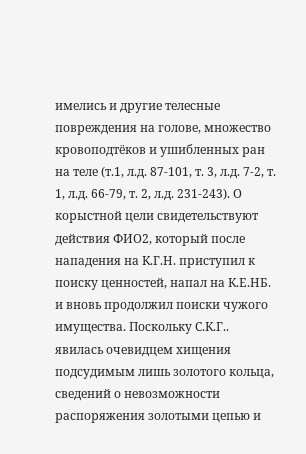имелись и другие телесные повреждения на голове, множество кровоподтёков и ушибленных ран на теле (т.1, л.д. 87-101, т. 3, л.д. 7-2, т. 1, л.д. 66-79, т. 2, л.д. 231-243). О корыстной цели свидетельствуют действия ФИО2, который после нападения на К.Г.Н. приступил к поиску ценностей, напал на К.Е.НБ. и вновь продолжил поиски чужого имущества. Поскольку С.К.Г.. явилась очевидцем хищения подсудимым лишь золотого кольца, сведений о невозможности распоряжения золотыми цепью и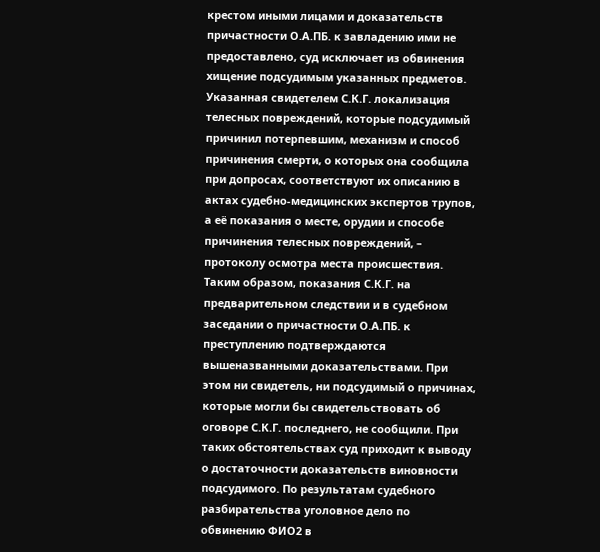крестом иными лицами и доказательств причастности О.А.ПБ. к завладению ими не предоставлено, суд исключает из обвинения хищение подсудимым указанных предметов. Указанная свидетелем С.К.Г. локализация телесных повреждений, которые подсудимый причинил потерпевшим, механизм и способ причинения смерти, о которых она сообщила при допросах, соответствуют их описанию в актах судебно-медицинских экспертов трупов, а её показания о месте, орудии и способе причинения телесных повреждений, – протоколу осмотра места происшествия. Таким образом, показания С.К.Г. на предварительном следствии и в судебном заседании о причастности О.А.ПБ. к преступлению подтверждаются вышеназванными доказательствами. При этом ни свидетель, ни подсудимый о причинах, которые могли бы свидетельствовать об оговоре С.К.Г. последнего, не сообщили. При таких обстоятельствах суд приходит к выводу о достаточности доказательств виновности подсудимого. По результатам судебного разбирательства уголовное дело по обвинению ФИО2 в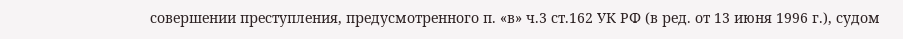совершении преступления, предусмотренного п. «в» ч.3 ст.162 УК РФ (в ред. от 13 июня 1996 г.), судом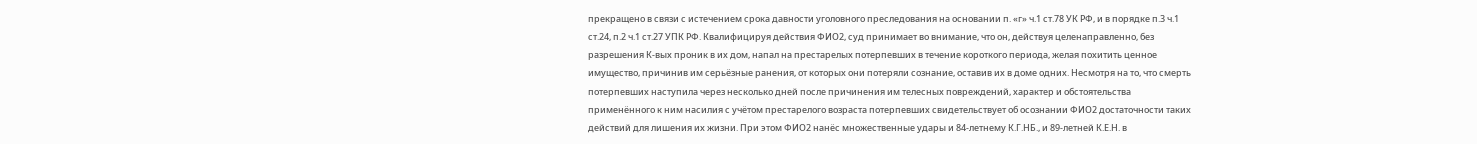прекращено в связи с истечением срока давности уголовного преследования на основании п. «г» ч.1 ст.78 УК РФ, и в порядке п.3 ч.1 ст.24, п.2 ч.1 ст.27 УПК РФ. Квалифицируя действия ФИО2, суд принимает во внимание, что он, действуя целенаправленно, без разрешения К-вых проник в их дом, напал на престарелых потерпевших в течение короткого периода, желая похитить ценное имущество, причинив им серьёзные ранения, от которых они потеряли сознание, оставив их в доме одних. Несмотря на то, что смерть потерпевших наступила через несколько дней после причинения им телесных повреждений, характер и обстоятельства применённого к ним насилия с учётом престарелого возраста потерпевших свидетельствует об осознании ФИО2 достаточности таких действий для лишения их жизни. При этом ФИО2 нанёс множественные удары и 84-летнему К.Г.НБ., и 89-летней К.Е.Н. в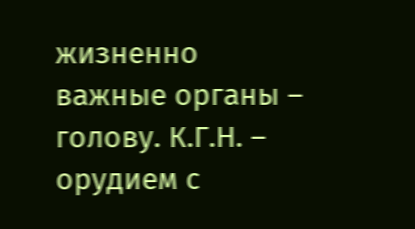жизненно важные органы – голову. К.Г.Н. – орудием с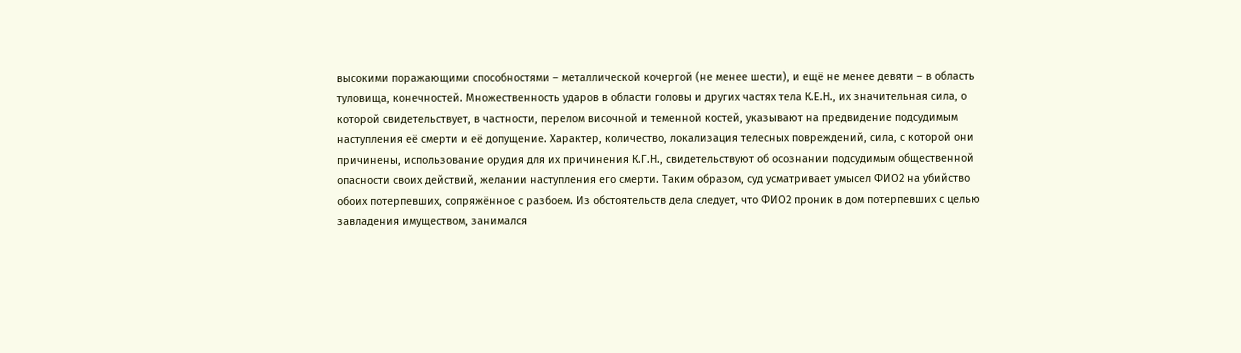высокими поражающими способностями – металлической кочергой (не менее шести), и ещё не менее девяти – в область туловища, конечностей. Множественность ударов в области головы и других частях тела К.Е.Н., их значительная сила, о которой свидетельствует, в частности, перелом височной и теменной костей, указывают на предвидение подсудимым наступления её смерти и её допущение. Характер, количество, локализация телесных повреждений, сила, с которой они причинены, использование орудия для их причинения К.Г.Н., свидетельствуют об осознании подсудимым общественной опасности своих действий, желании наступления его смерти. Таким образом, суд усматривает умысел ФИО2 на убийство обоих потерпевших, сопряжённое с разбоем. Из обстоятельств дела следует, что ФИО2 проник в дом потерпевших с целью завладения имуществом, занимался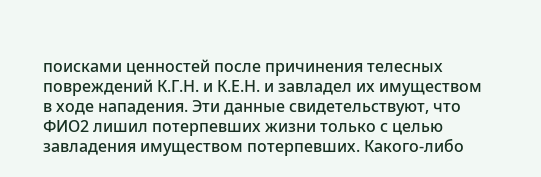поисками ценностей после причинения телесных повреждений К.Г.Н. и К.Е.Н. и завладел их имуществом в ходе нападения. Эти данные свидетельствуют, что ФИО2 лишил потерпевших жизни только с целью завладения имуществом потерпевших. Какого-либо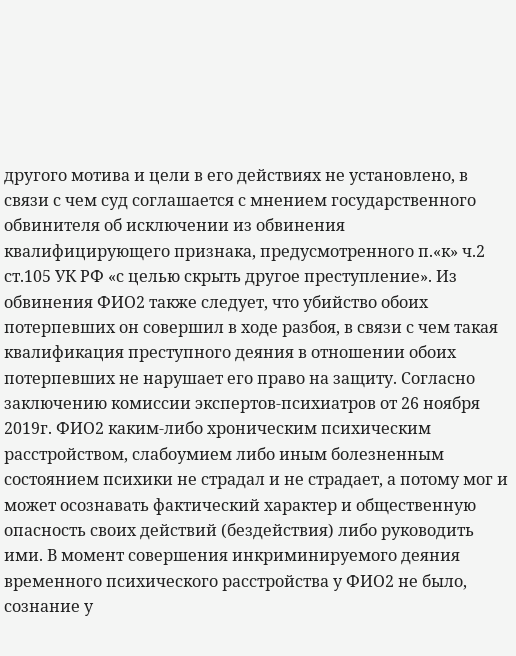другого мотива и цели в его действиях не установлено, в связи с чем суд соглашается с мнением государственного обвинителя об исключении из обвинения квалифицирующего признака, предусмотренного п.«к» ч.2 ст.105 УК РФ «с целью скрыть другое преступление». Из обвинения ФИО2 также следует, что убийство обоих потерпевших он совершил в ходе разбоя, в связи с чем такая квалификация преступного деяния в отношении обоих потерпевших не нарушает его право на защиту. Согласно заключению комиссии экспертов-психиатров от 26 ноября 2019г. ФИО2 каким-либо хроническим психическим расстройством, слабоумием либо иным болезненным состоянием психики не страдал и не страдает, а потому мог и может осознавать фактический характер и общественную опасность своих действий (бездействия) либо руководить ими. В момент совершения инкриминируемого деяния временного психического расстройства у ФИО2 не было, сознание у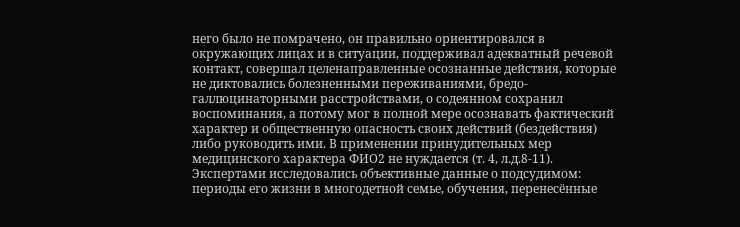него было не помрачено, он правильно ориентировался в окружающих лицах и в ситуации, поддерживал адекватный речевой контакт, совершал целенаправленные осознанные действия, которые не диктовались болезненными переживаниями, бредо-галлюцинаторными расстройствами, о содеянном сохранил воспоминания, а потому мог в полной мере осознавать фактический характер и общественную опасность своих действий (бездействия) либо руководить ими. В применении принудительных мер медицинского характера ФИО2 не нуждается (т. 4, л.д.8-11). Экспертами исследовались объективные данные о подсудимом: периоды его жизни в многодетной семье, обучения, перенесённые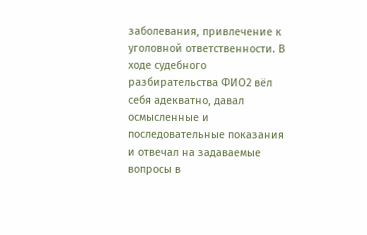заболевания, привлечение к уголовной ответственности. В ходе судебного разбирательства ФИО2 вёл себя адекватно, давал осмысленные и последовательные показания и отвечал на задаваемые вопросы в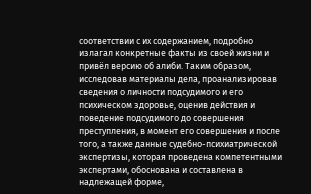соответствии с их содержанием, подробно излагал конкретные факты из своей жизни и привёл версию об алиби. Таким образом, исследовав материалы дела, проанализировав сведения о личности подсудимого и его психическом здоровье, оценив действия и поведение подсудимого до совершения преступления, в момент его совершения и после того, а также данные судебно-психиатрической экспертизы, которая проведена компетентными экспертами, обоснована и составлена в надлежащей форме,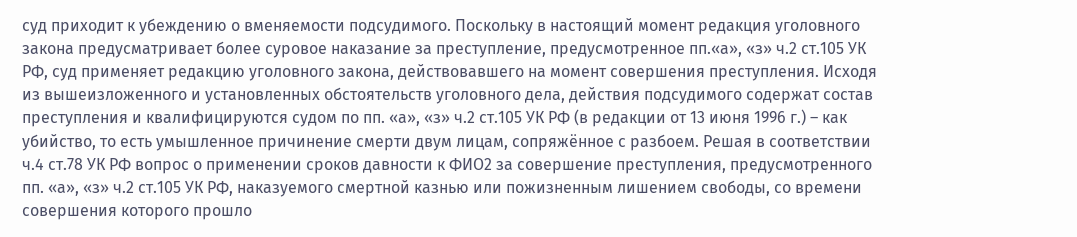суд приходит к убеждению о вменяемости подсудимого. Поскольку в настоящий момент редакция уголовного закона предусматривает более суровое наказание за преступление, предусмотренное пп.«а», «з» ч.2 ст.105 УК РФ, суд применяет редакцию уголовного закона, действовавшего на момент совершения преступления. Исходя из вышеизложенного и установленных обстоятельств уголовного дела, действия подсудимого содержат состав преступления и квалифицируются судом по пп. «а», «з» ч.2 ст.105 УК РФ (в редакции от 13 июня 1996 г.) – как убийство, то есть умышленное причинение смерти двум лицам, сопряжённое с разбоем. Решая в соответствии ч.4 ст.78 УК РФ вопрос о применении сроков давности к ФИО2 за совершение преступления, предусмотренного пп. «а», «з» ч.2 ст.105 УК РФ, наказуемого смертной казнью или пожизненным лишением свободы, со времени совершения которого прошло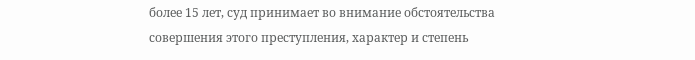более 15 лет, суд принимает во внимание обстоятельства совершения этого преступления, характер и степень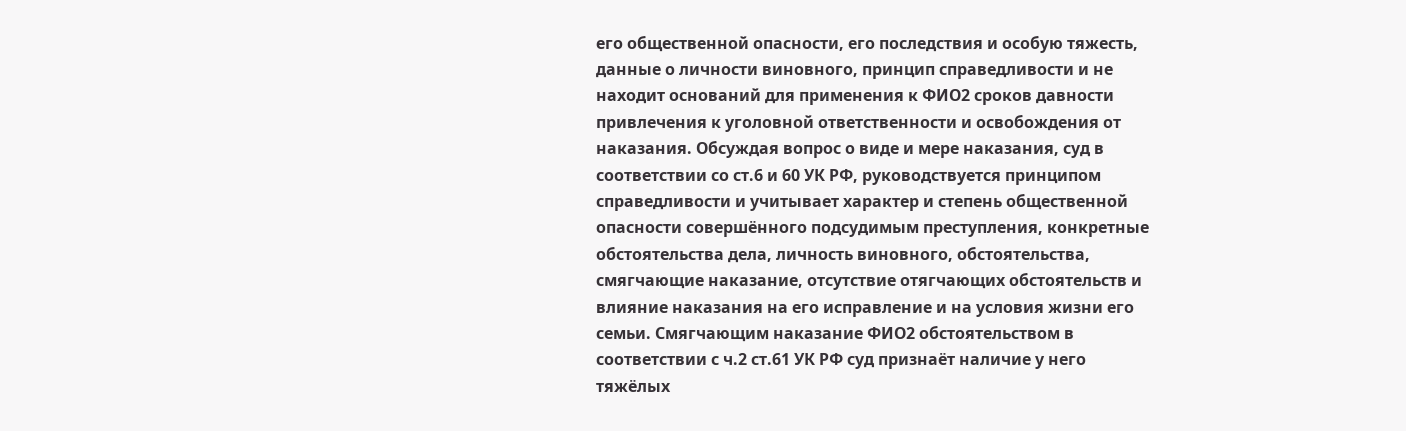его общественной опасности, его последствия и особую тяжесть, данные о личности виновного, принцип справедливости и не находит оснований для применения к ФИО2 сроков давности привлечения к уголовной ответственности и освобождения от наказания. Обсуждая вопрос о виде и мере наказания, суд в соответствии со ст.6 и 60 УК РФ, руководствуется принципом справедливости и учитывает характер и степень общественной опасности совершённого подсудимым преступления, конкретные обстоятельства дела, личность виновного, обстоятельства, смягчающие наказание, отсутствие отягчающих обстоятельств и влияние наказания на его исправление и на условия жизни его семьи. Смягчающим наказание ФИО2 обстоятельством в соответствии с ч.2 ст.61 УК РФ суд признаёт наличие у него тяжёлых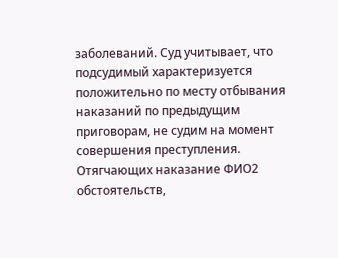заболеваний. Суд учитывает, что подсудимый характеризуется положительно по месту отбывания наказаний по предыдущим приговорам, не судим на момент совершения преступления. Отягчающих наказание ФИО2 обстоятельств,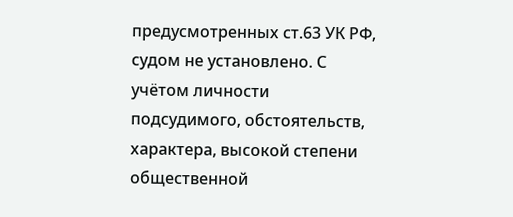предусмотренных ст.63 УК РФ, судом не установлено. С учётом личности подсудимого, обстоятельств, характера, высокой степени общественной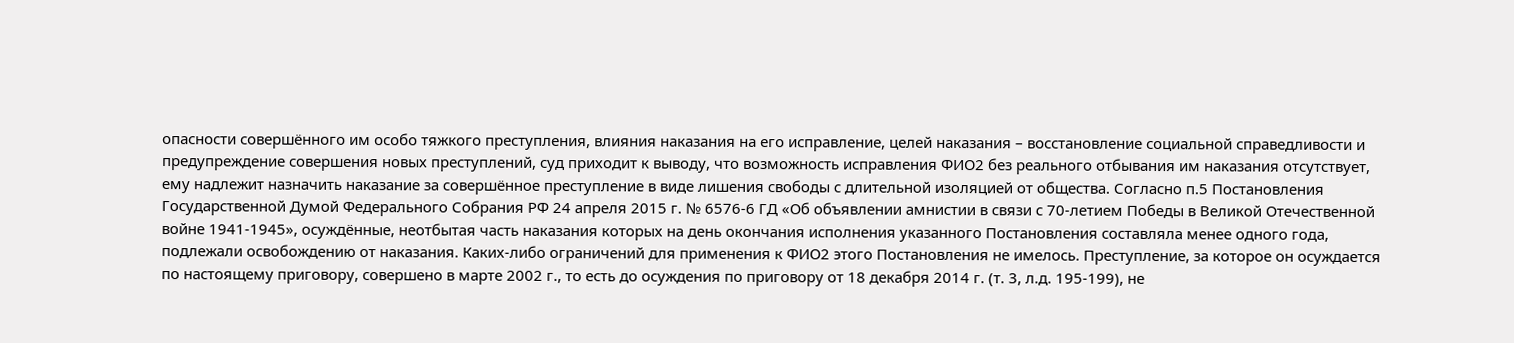опасности совершённого им особо тяжкого преступления, влияния наказания на его исправление, целей наказания – восстановление социальной справедливости и предупреждение совершения новых преступлений, суд приходит к выводу, что возможность исправления ФИО2 без реального отбывания им наказания отсутствует, ему надлежит назначить наказание за совершённое преступление в виде лишения свободы с длительной изоляцией от общества. Согласно п.5 Постановления Государственной Думой Федерального Собрания РФ 24 апреля 2015 г. № 6576-6 ГД «Об объявлении амнистии в связи с 70-летием Победы в Великой Отечественной войне 1941-1945», осуждённые, неотбытая часть наказания которых на день окончания исполнения указанного Постановления составляла менее одного года, подлежали освобождению от наказания. Каких-либо ограничений для применения к ФИО2 этого Постановления не имелось. Преступление, за которое он осуждается по настоящему приговору, совершено в марте 2002 г., то есть до осуждения по приговору от 18 декабря 2014 г. (т. 3, л.д. 195-199), не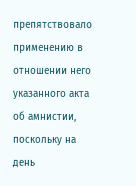препятствовало применению в отношении него указанного акта об амнистии, поскольку на день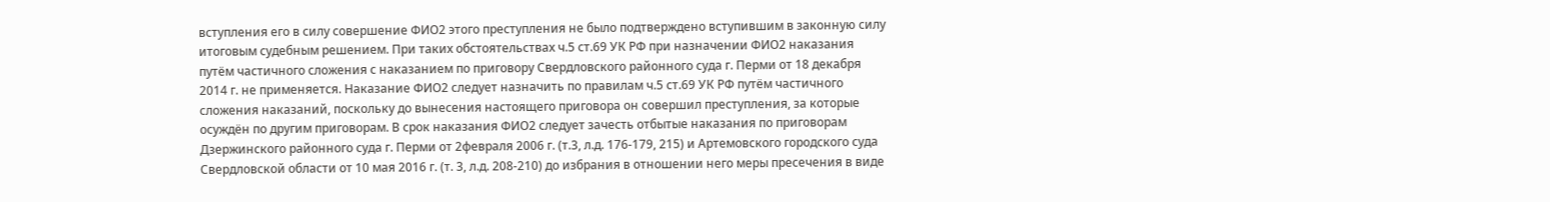вступления его в силу совершение ФИО2 этого преступления не было подтверждено вступившим в законную силу итоговым судебным решением. При таких обстоятельствах ч.5 ст.69 УК РФ при назначении ФИО2 наказания путём частичного сложения с наказанием по приговору Свердловского районного суда г. Перми от 18 декабря 2014 г. не применяется. Наказание ФИО2 следует назначить по правилам ч.5 ст.69 УК РФ путём частичного сложения наказаний, поскольку до вынесения настоящего приговора он совершил преступления, за которые осуждён по другим приговорам. В срок наказания ФИО2 следует зачесть отбытые наказания по приговорам Дзержинского районного суда г. Перми от 2февраля 2006 г. (т.3, л.д. 176-179, 215) и Артемовского городского суда Свердловской области от 10 мая 2016 г. (т. 3, л.д. 208-210) до избрания в отношении него меры пресечения в виде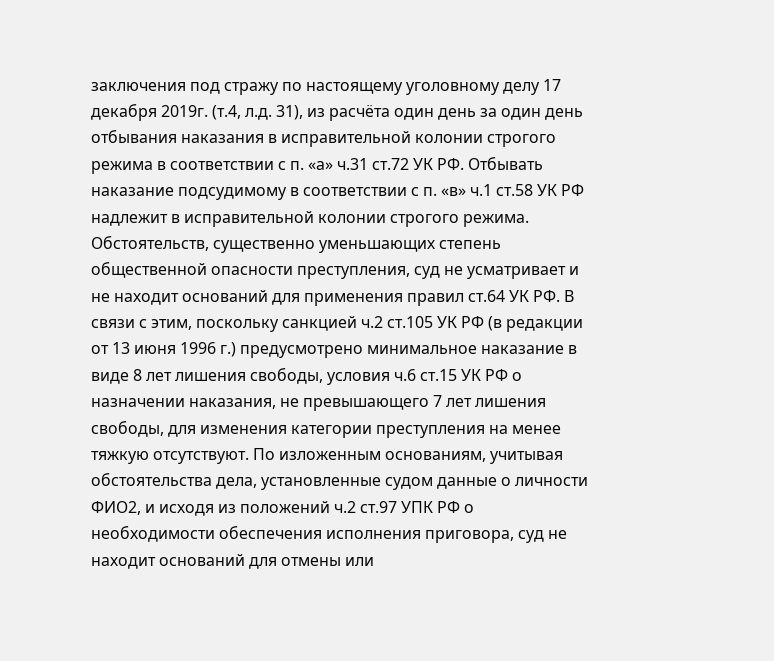заключения под стражу по настоящему уголовному делу 17 декабря 2019г. (т.4, л.д. 31), из расчёта один день за один день отбывания наказания в исправительной колонии строгого режима в соответствии с п. «а» ч.31 ст.72 УК РФ. Отбывать наказание подсудимому в соответствии с п. «в» ч.1 ст.58 УК РФ надлежит в исправительной колонии строгого режима. Обстоятельств, существенно уменьшающих степень общественной опасности преступления, суд не усматривает и не находит оснований для применения правил ст.64 УК РФ. В связи с этим, поскольку санкцией ч.2 ст.105 УК РФ (в редакции от 13 июня 1996 г.) предусмотрено минимальное наказание в виде 8 лет лишения свободы, условия ч.6 ст.15 УК РФ о назначении наказания, не превышающего 7 лет лишения свободы, для изменения категории преступления на менее тяжкую отсутствуют. По изложенным основаниям, учитывая обстоятельства дела, установленные судом данные о личности ФИО2, и исходя из положений ч.2 ст.97 УПК РФ о необходимости обеспечения исполнения приговора, суд не находит оснований для отмены или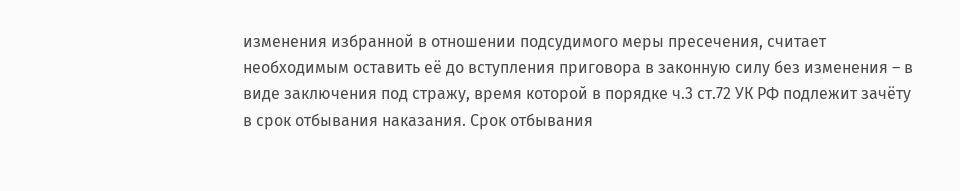изменения избранной в отношении подсудимого меры пресечения, считает необходимым оставить её до вступления приговора в законную силу без изменения – в виде заключения под стражу, время которой в порядке ч.3 ст.72 УК РФ подлежит зачёту в срок отбывания наказания. Срок отбывания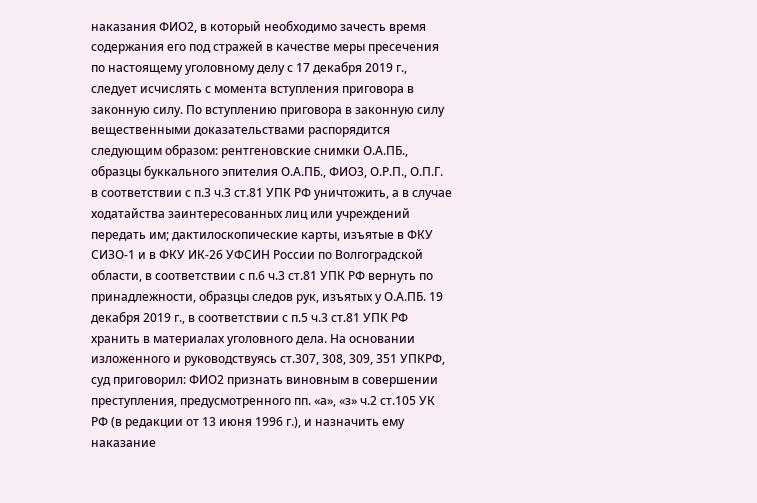наказания ФИО2, в который необходимо зачесть время содержания его под стражей в качестве меры пресечения по настоящему уголовному делу с 17 декабря 2019 г., следует исчислять с момента вступления приговора в законную силу. По вступлению приговора в законную силу вещественными доказательствами распорядится следующим образом: рентгеновские снимки О.А.ПБ., образцы буккального эпителия О.А.ПБ., ФИО3, О.Р.П., О.П.Г. в соответствии с п.3 ч.3 ст.81 УПК РФ уничтожить, а в случае ходатайства заинтересованных лиц или учреждений передать им; дактилоскопические карты, изъятые в ФКУ СИЗО-1 и в ФКУ ИК-26 УФСИН России по Волгоградской области, в соответствии с п.6 ч.3 ст.81 УПК РФ вернуть по принадлежности, образцы следов рук, изъятых у О.А.ПБ. 19 декабря 2019 г., в соответствии с п.5 ч.3 ст.81 УПК РФ хранить в материалах уголовного дела. На основании изложенного и руководствуясь ст.307, 308, 309, 351 УПКРФ, суд приговорил: ФИО2 признать виновным в совершении преступления, предусмотренного пп. «а», «з» ч.2 ст.105 УК РФ (в редакции от 13 июня 1996 г.), и назначить ему наказание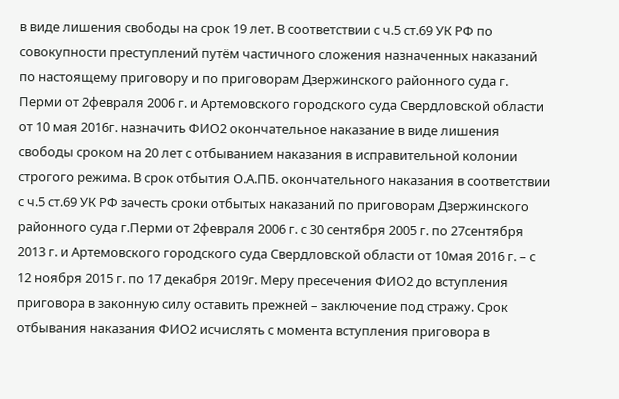в виде лишения свободы на срок 19 лет. В соответствии с ч.5 ст.69 УК РФ по совокупности преступлений путём частичного сложения назначенных наказаний по настоящему приговору и по приговорам Дзержинского районного суда г. Перми от 2февраля 2006 г. и Артемовского городского суда Свердловской области от 10 мая 2016г. назначить ФИО2 окончательное наказание в виде лишения свободы сроком на 20 лет с отбыванием наказания в исправительной колонии строгого режима. В срок отбытия О.А.ПБ. окончательного наказания в соответствии с ч.5 ст.69 УК РФ зачесть сроки отбытых наказаний по приговорам Дзержинского районного суда г.Перми от 2февраля 2006 г. с 30 сентября 2005 г. по 27сентября 2013 г. и Артемовского городского суда Свердловской области от 10мая 2016 г. – с 12 ноября 2015 г. по 17 декабря 2019г. Меру пресечения ФИО2 до вступления приговора в законную силу оставить прежней – заключение под стражу. Срок отбывания наказания ФИО2 исчислять с момента вступления приговора в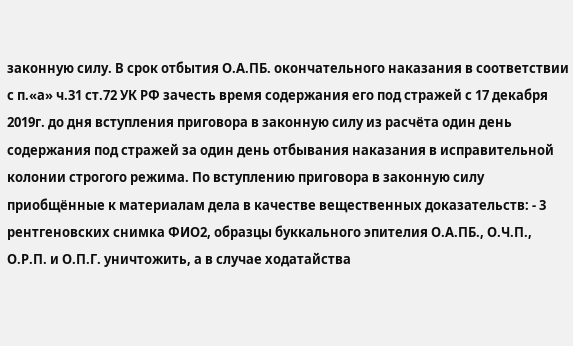законную силу. В срок отбытия О.А.ПБ. окончательного наказания в соответствии с п.«а» ч.31 ст.72 УК РФ зачесть время содержания его под стражей с 17 декабря 2019г. до дня вступления приговора в законную силу из расчёта один день содержания под стражей за один день отбывания наказания в исправительной колонии строгого режима. По вступлению приговора в законную силу приобщённые к материалам дела в качестве вещественных доказательств: - 3 рентгеновских снимка ФИО2, образцы буккального эпителия О.А.ПБ., О.Ч.П., О.Р.П. и О.П.Г. уничтожить, а в случае ходатайства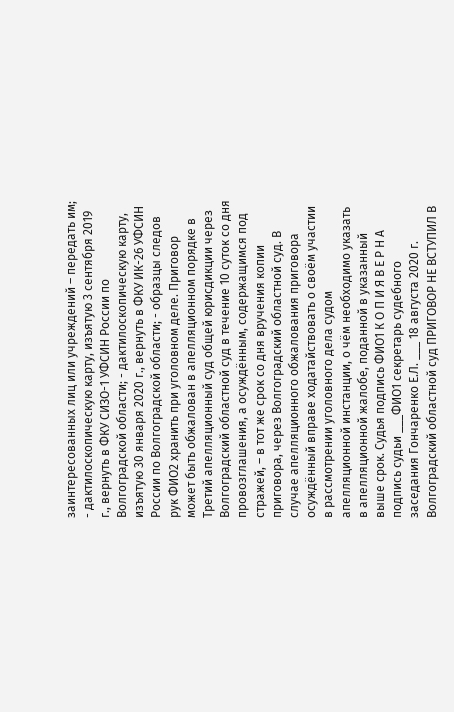заинтересованных лиц или учреждений – передать им; - дактилоскопическую карту, изъятую 3 сентября 2019 г., вернуть в ФКУ СИЗО-1 УФСИН России по Волгоградской области; - дактилоскопическую карту, изъятую 30 января 2020 г., вернуть в ФКУ ИК-26 УФСИН России по Волгоградской области; - образцы следов рук ФИО2 хранить при уголовном деле. Приговор может быть обжалован в апелляционном порядке в Третий апелляционный суд общей юрисдикции через Волгоградский областной суд в течение 10 суток со дня провозглашения, а осуждённым, содержащимся под стражей, – в тот же срок со дня вручения копии приговора, через Волгоградский областной суд. В случае апелляционного обжалования приговора осуждённый вправе ходатайствовать о своём участии в рассмотрении уголовного дела судом апелляционной инстанции, о чём необходимо указать в апелляционной жалобе, поданной в указанный выше срок. Судья подпись ФИО1 К О П И Я В Е Р Н А подпись судьи ___ФИО1 секретарь судебного заседания Гончаренко Е.Л. ___ 18 августа 2020 г. Волгоградский областной суд ПРИГОВОР НЕ ВСТУПИЛ В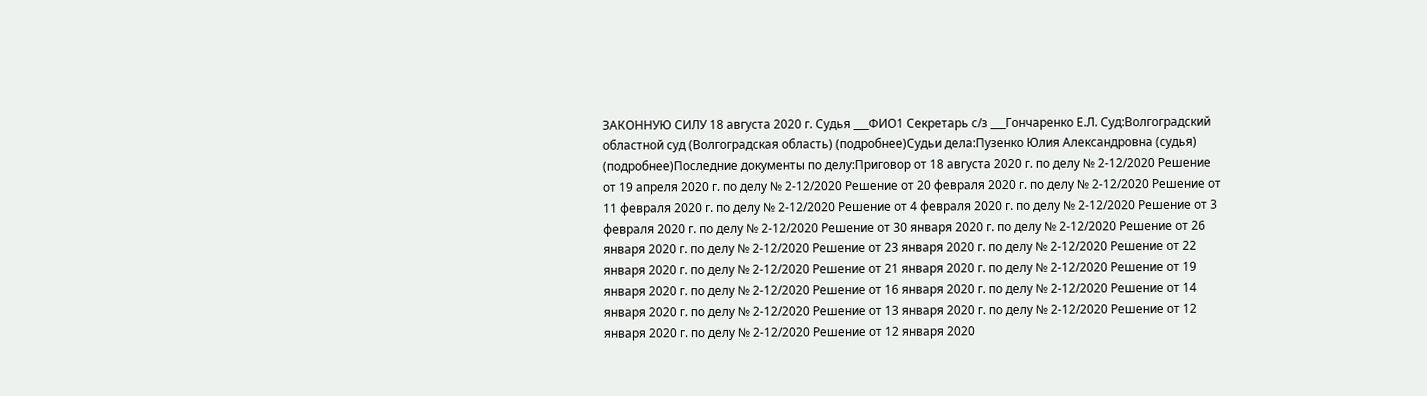ЗАКОННУЮ СИЛУ 18 августа 2020 г. Судья ___ФИО1 Секретарь с/з ___Гончаренко Е.Л. Суд:Волгоградский областной суд (Волгоградская область) (подробнее)Судьи дела:Пузенко Юлия Александровна (судья) (подробнее)Последние документы по делу:Приговор от 18 августа 2020 г. по делу № 2-12/2020 Решение от 19 апреля 2020 г. по делу № 2-12/2020 Решение от 20 февраля 2020 г. по делу № 2-12/2020 Решение от 11 февраля 2020 г. по делу № 2-12/2020 Решение от 4 февраля 2020 г. по делу № 2-12/2020 Решение от 3 февраля 2020 г. по делу № 2-12/2020 Решение от 30 января 2020 г. по делу № 2-12/2020 Решение от 26 января 2020 г. по делу № 2-12/2020 Решение от 23 января 2020 г. по делу № 2-12/2020 Решение от 22 января 2020 г. по делу № 2-12/2020 Решение от 21 января 2020 г. по делу № 2-12/2020 Решение от 19 января 2020 г. по делу № 2-12/2020 Решение от 16 января 2020 г. по делу № 2-12/2020 Решение от 14 января 2020 г. по делу № 2-12/2020 Решение от 13 января 2020 г. по делу № 2-12/2020 Решение от 12 января 2020 г. по делу № 2-12/2020 Решение от 12 января 2020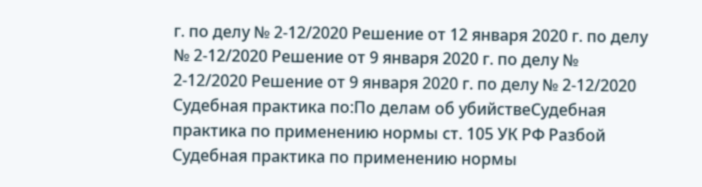г. по делу № 2-12/2020 Решение от 12 января 2020 г. по делу № 2-12/2020 Решение от 9 января 2020 г. по делу № 2-12/2020 Решение от 9 января 2020 г. по делу № 2-12/2020 Судебная практика по:По делам об убийствеСудебная практика по применению нормы ст. 105 УК РФ Разбой Судебная практика по применению нормы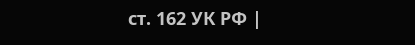ст. 162 УК РФ |